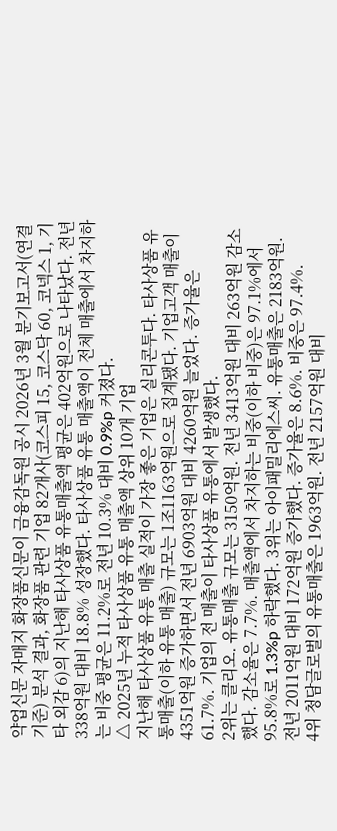약업신문 자매지 화장품신문이 금융감독원 공시 2026년 3월 분기보고서(연결기준) 분석 결과, 화장품 관련 기업 82개사(코스피 15, 코스닥 60, 코넥스 1, 기타 외감 6)의 지난해 타사상품 유통매출액 평균은 402억원으로 나타났다. 전년 338억원 대비 18.8% 성장했다. 타사상품 유통 매출액이 전체 매출에서 차지하는 비중 평균은 11.2%로 전년 10.3% 대비 0.9%p 커졌다.
△ 2025년 누적 타사상품 유통 매출액 상위 10개 기업
지난해 타사상품 유통 매출 실적이 가장 좋은 기업은 실리콘투다. 타사상품 유통매출(이하 유통 매출) 규모는 1조1163억원으로 집계됐다. 기업고객 매출이 4351억원 증가하면서 전년 6903억원 대비 4260억원 늘었다. 증가율은 61.7%. 기업의 전 매출이 타사상품 유통에서 발생했다.
2위는 클리오. 유통매출 규모는 3150억원. 전년 3413억원 대비 263억원 감소했다. 감소율은 7.7%. 매출액에서 차지하는 비중(이하 비중)은 97.1%에서 95.8%로 1.3%p 하락했다. 3위는 아이패밀리에스씨. 유통매출은 2183억원. 전년 2011억원 대비 172억원 증가했다. 증가율은 8.6%. 비중은 97.4%.
4위 청담글로벌의 유통매출은 1963억원. 전년 2157억원 대비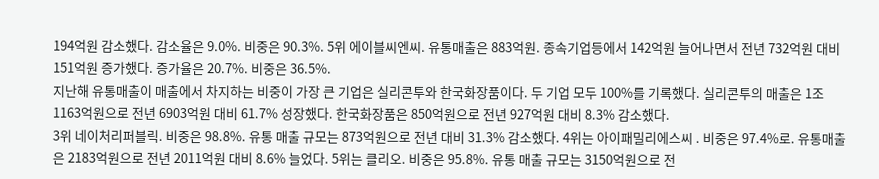194억원 감소했다. 감소율은 9.0%. 비중은 90.3%. 5위 에이블씨엔씨. 유통매출은 883억원. 종속기업등에서 142억원 늘어나면서 전년 732억원 대비 151억원 증가했다. 증가율은 20.7%. 비중은 36.5%.
지난해 유통매출이 매출에서 차지하는 비중이 가장 큰 기업은 실리콘투와 한국화장품이다. 두 기업 모두 100%를 기록했다. 실리콘투의 매출은 1조 1163억원으로 전년 6903억원 대비 61.7% 성장했다. 한국화장품은 850억원으로 전년 927억원 대비 8.3% 감소했다.
3위 네이처리퍼블릭. 비중은 98.8%. 유통 매출 규모는 873억원으로 전년 대비 31.3% 감소했다. 4위는 아이패밀리에스씨 . 비중은 97.4%로. 유통매출은 2183억원으로 전년 2011억원 대비 8.6% 늘었다. 5위는 클리오. 비중은 95.8%. 유통 매출 규모는 3150억원으로 전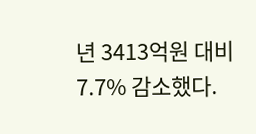년 3413억원 대비 7.7% 감소했다.